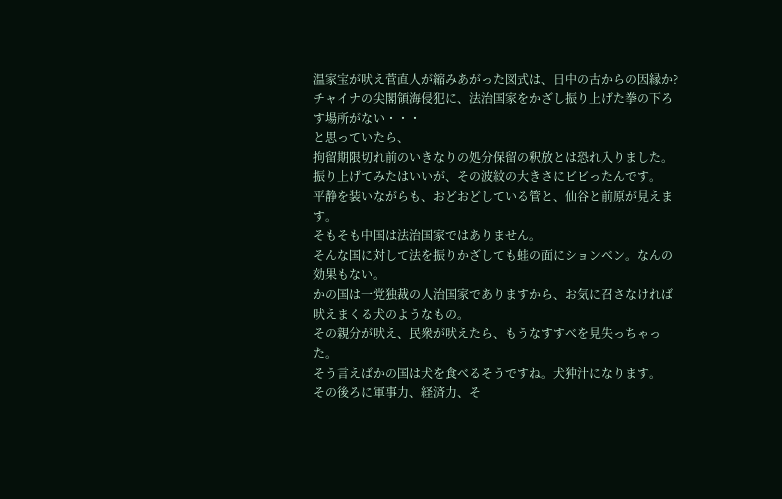温家宝が吠え菅直人が縮みあがった図式は、日中の古からの因縁か?
チャイナの尖閣領海侵犯に、法治国家をかざし振り上げた拳の下ろす場所がない・・・
と思っていたら、
拘留期限切れ前のいきなりの処分保留の釈放とは恐れ入りました。
振り上げてみたはいいが、その波紋の大きさにビビったんです。
平静を装いながらも、おどおどしている管と、仙谷と前原が見えます。
そもそも中国は法治国家ではありません。
そんな国に対して法を振りかざしても蛙の面にションベン。なんの効果もない。
かの国は一党独裁の人治国家でありますから、お気に召さなければ吠えまくる犬のようなもの。
その親分が吠え、民衆が吠えたら、もうなすすべを見失っちゃった。
そう言えばかの国は犬を食べるそうですね。犬狆汁になります。
その後ろに軍事力、経済力、そ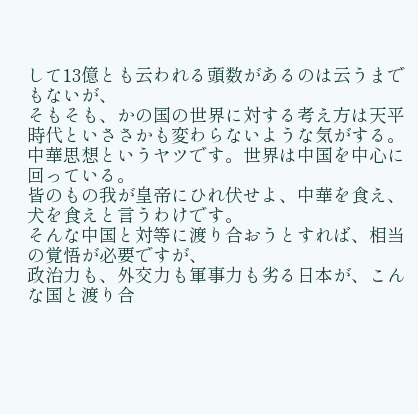して13億とも云われる頭数があるのは云うまでもないが、
そもそも、かの国の世界に対する考え方は天平時代といささかも変わらないような気がする。
中華思想というヤツです。世界は中国を中心に回っている。
皆のもの我が皇帝にひれ伏せよ、中華を食え、犬を食えと言うわけです。
そんな中国と対等に渡り合おうとすれば、相当の覚悟が必要ですが、
政治力も、外交力も軍事力も劣る日本が、こんな国と渡り合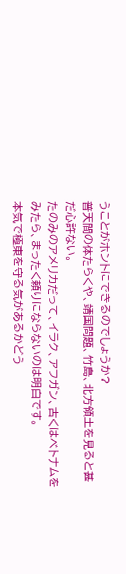うことがホントにできるのでしょうか?
普天間の体たらくや、靖国問題、竹島、北方領土を見ると甚だ心許ない。
たのみのアメリカだって、イラク、アフガン、古くはベトナムをみたら、まったく頼りにならないのは明白です。
本気で極東を守る気があるかどう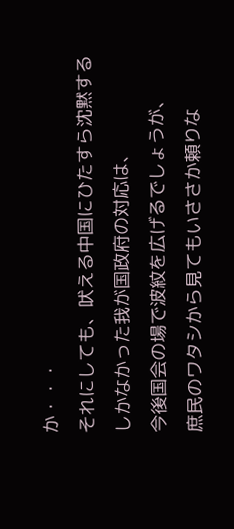か・・・
それにしても、吠える中国にひたすら沈黙するしかなかった我が国政府の対応は、
今後国会の場で波紋を広げるでしょうが、
庶民のワタシから見てもいささか頼りな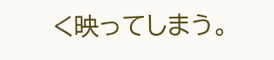く映ってしまう。